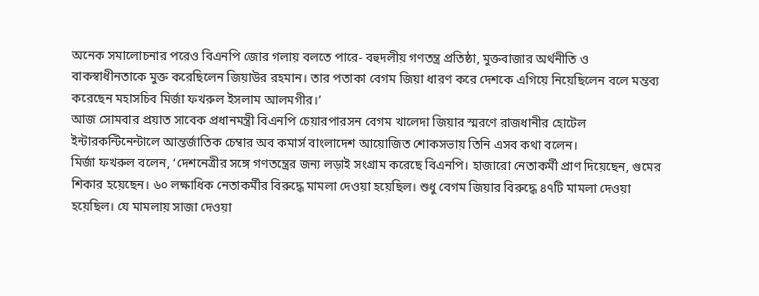অনেক সমালোচনার পরেও বিএনপি জোর গলায় বলতে পারে- বহুদলীয় গণতন্ত্র প্রতিষ্ঠা, মুক্তবাজার অর্থনীতি ও বাকস্বাধীনতাকে মুক্ত করেছিলেন জিয়াউর রহমান। তার পতাকা বেগম জিয়া ধারণ করে দেশকে এগিয়ে নিয়েছিলেন বলে মন্তব্য করেছেন মহাসচিব মির্জা ফখরুল ইসলাম আলমগীর।’
আজ সোমবার প্রয়াত সাবেক প্রধানমন্ত্রী বিএনপি চেয়ারপারসন বেগম খালেদা জিয়ার স্মরণে রাজধানীর হোটেল ইন্টারকন্টিনেন্টালে আন্তর্জাতিক চেম্বার অব কমার্স বাংলাদেশ আয়োজিত শোকসভায় তিনি এসব কথা বলেন।
মির্জা ফখরুল বলেন, ‘দেশনেত্রীর সঙ্গে গণতন্ত্রের জন্য লড়াই সংগ্রাম করেছে বিএনপি। হাজারো নেতাকর্মী প্রাণ দিয়েছেন, গুমের শিকার হয়েছেন। ৬০ লক্ষাধিক নেতাকর্মীর বিরুদ্ধে মামলা দেওয়া হয়েছিল। শুধু বেগম জিয়ার বিরুদ্ধে ৪৭টি মামলা দেওয়া হয়েছিল। যে মামলায় সাজা দেওয়া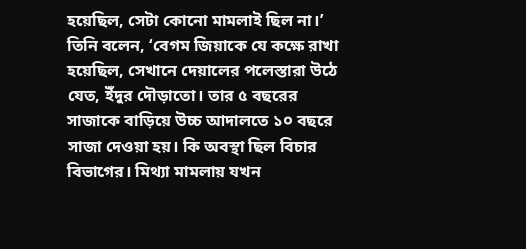হয়েছিল, সেটা কোনো মামলাই ছিল না।’
তিনি বলেন, ‘বেগম জিয়াকে যে কক্ষে রাখা হয়েছিল, সেখানে দেয়ালের পলেস্তারা উঠে যেত, ইঁদুর দৌড়াতো। তার ৫ বছরের সাজাকে বাড়িয়ে উচ্চ আদালতে ১০ বছরে সাজা দেওয়া হয়। কি অবস্থা ছিল বিচার বিভাগের। মিথ্যা মামলায় যখন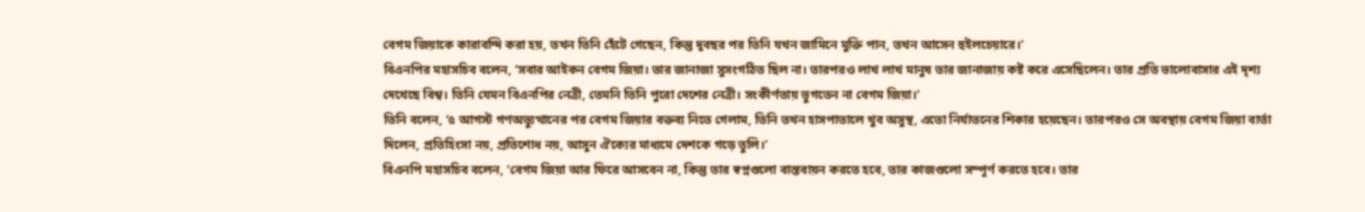বেগম জিয়াকে কারাবন্দি করা হয়, তখন তিনি হেঁটে গেছেন, কিন্তু দুবছর পর তিনি যখন জামিনে মুক্তি পান, তখন আসেন হুইলচেয়ারে।’
বিএনপির মহাসচিব বলেন, ‘সবার আইকন বেগম জিয়া। তার জানাজা সুসংগঠিত ছিল না। তারপরও লাখ লাখ মানুষ তার জানাজায় কষ্ট করে এসেছিলেন। তার প্রতি ভালোবাসার এই দৃশ্য দেখেছে বিশ্ব। তিনি যেমন বিএনপির নেত্রী, তেমনি তিনি পুরো দেশের নেত্রী। সংকীর্ণতায় ভুগতেন না বেগম জিয়া।’
তিনি বলেন, ‘৫ আগস্ট গণঅভ্যুত্থানের পর বেগম জিয়ার বক্তব্য নিতে গেলাম, তিনি তখন হাসপাতালে খুব অসুস্থ, এতো নির্যাতনের শিকার হয়েছেন। তারপরও সে অবস্থায় বেগম জিয়া বার্তা দিলেন, প্রতিহিংসা নয়, প্রতিশোধ নয়, আসুন ঐক্যের মাধ্যমে দেশকে গড়ে তুলি।’
বিএনপি মহাসচিব বলেন, ‘বেগম জিয়া আর ফিরে আসবেন না, কিন্তু তার স্বপ্নগুলো বাস্তবায়ন করতে হবে, তার কাজগুলো সম্পূর্ণ করতে হবে। তার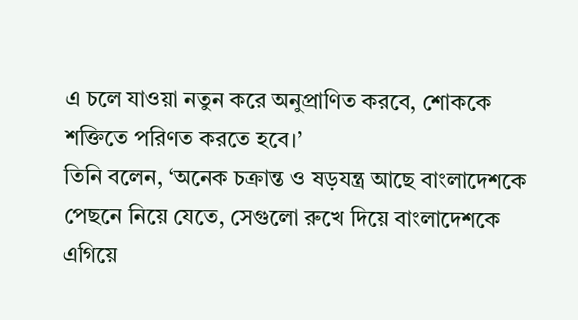এ চলে যাওয়া নতুন করে অনুপ্রাণিত করবে, শোককে শক্তিতে পরিণত করতে হবে।’
তিনি বলেন, ‘অনেক চক্রান্ত ও ষড়যন্ত্র আছে বাংলাদেশকে পেছনে নিয়ে যেতে, সেগুলো রুখে দিয়ে বাংলাদেশকে এগিয়ে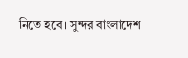নিতে হবে। সুন্দর বাংলাদেশ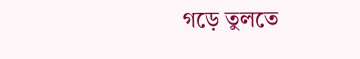গড়ে তুলতে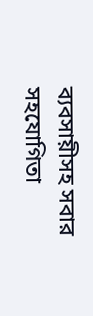ব্যবসায়ীসহ সবার সহযোগিতা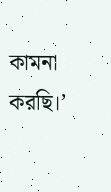কামনা করছি।’